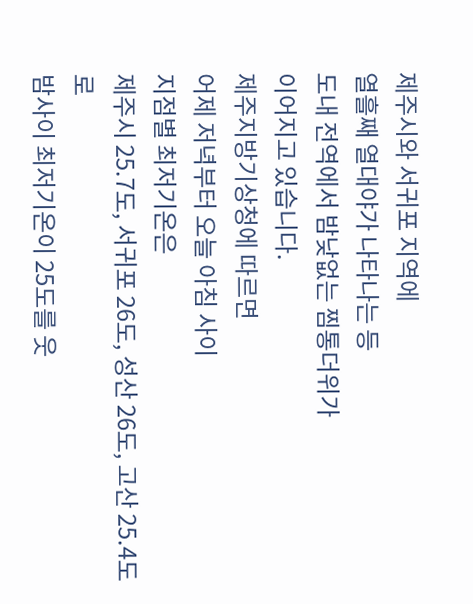제주시와 서귀포 지역에
열흘째 열대야가 나타나는 등
도내 전역에서 밤낮없는 찜통더위가
이어지고 있습니다.
제주지방기상청에 따르면
어제 저녁부터 오늘 아침 사이
지점별 최저기온은
제주시 25.7도, 서귀포 26도, 성산 26도, 고산 25.4도로
밤사이 최저기온이 25도를 웃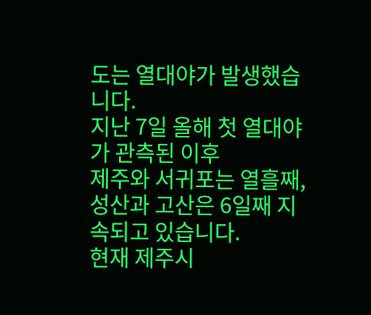도는 열대야가 발생했습니다.
지난 7일 올해 첫 열대야가 관측된 이후
제주와 서귀포는 열흘째,
성산과 고산은 6일째 지속되고 있습니다.
현재 제주시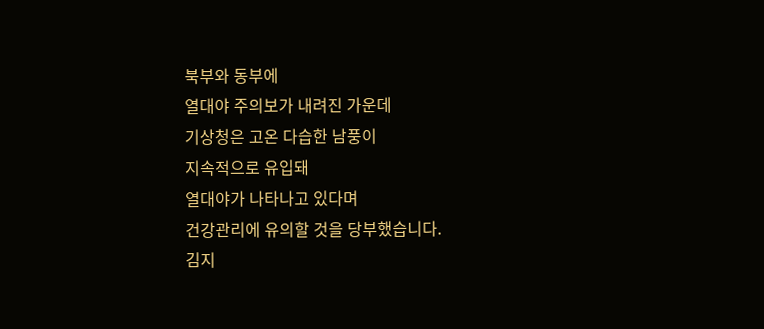북부와 동부에
열대야 주의보가 내려진 가운데
기상청은 고온 다습한 남풍이
지속적으로 유입돼
열대야가 나타나고 있다며
건강관리에 유의할 것을 당부했습니다.
김지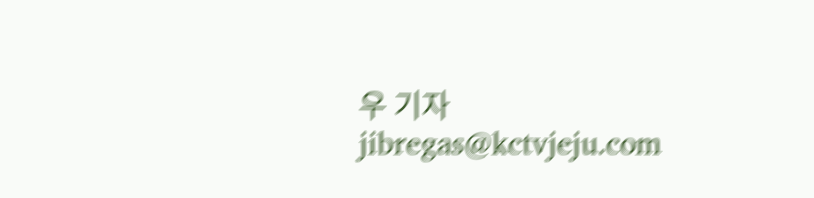우 기자
jibregas@kctvjeju.com